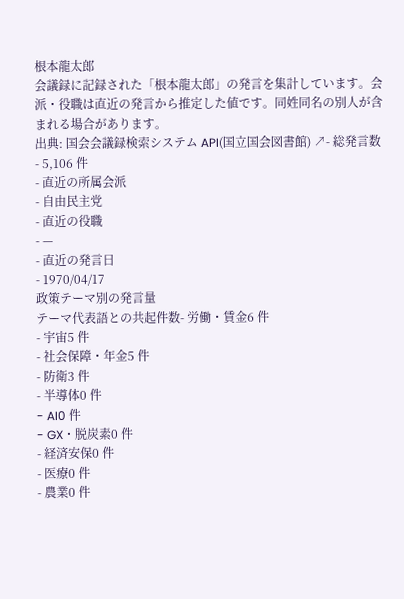根本龍太郎
会議録に記録された「根本龍太郎」の発言を集計しています。会派・役職は直近の発言から推定した値です。同姓同名の別人が含まれる場合があります。
出典: 国会会議録検索システム API(国立国会図書館) ↗- 総発言数
- 5,106 件
- 直近の所属会派
- 自由民主党
- 直近の役職
- —
- 直近の発言日
- 1970/04/17
政策テーマ別の発言量
テーマ代表語との共起件数- 労働・賃金6 件
- 宇宙5 件
- 社会保障・年金5 件
- 防衛3 件
- 半導体0 件
- AI0 件
- GX・脱炭素0 件
- 経済安保0 件
- 医療0 件
- 農業0 件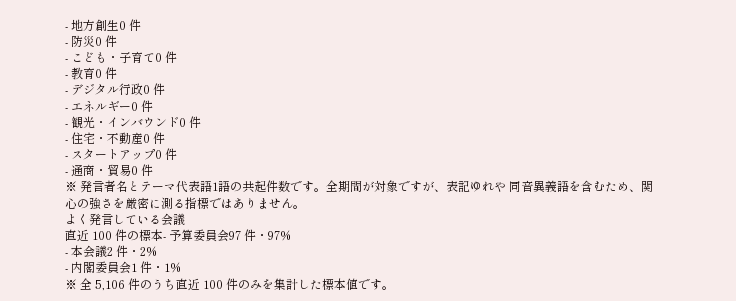- 地方創生0 件
- 防災0 件
- こども・子育て0 件
- 教育0 件
- デジタル行政0 件
- エネルギー0 件
- 観光・インバウンド0 件
- 住宅・不動産0 件
- スタートアップ0 件
- 通商・貿易0 件
※ 発言者名とテーマ代表語1語の共起件数です。全期間が対象ですが、表記ゆれや 同音異義語を含むため、関心の強さを厳密に測る指標ではありません。
よく発言している会議
直近 100 件の標本- 予算委員会97 件・97%
- 本会議2 件・2%
- 内閣委員会1 件・1%
※ 全 5,106 件のうち直近 100 件のみを集計した標本値です。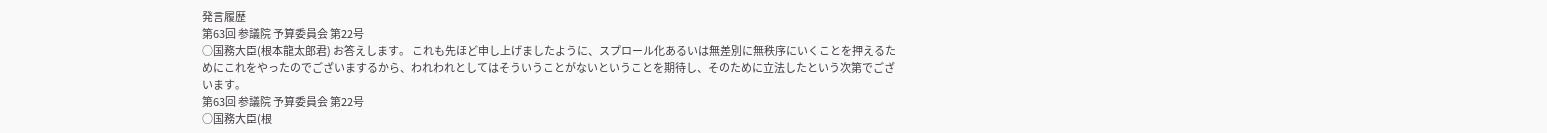発言履歴
第63回 参議院 予算委員会 第22号
○国務大臣(根本龍太郎君) お答えします。 これも先ほど申し上げましたように、スプロール化あるいは無差別に無秩序にいくことを押えるためにこれをやったのでございまするから、われわれとしてはそういうことがないということを期待し、そのために立法したという次第でございます。
第63回 参議院 予算委員会 第22号
○国務大臣(根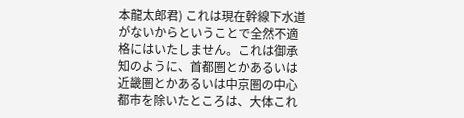本龍太郎君) これは現在幹線下水道がないからということで全然不適格にはいたしません。これは御承知のように、首都圏とかあるいは近畿圏とかあるいは中京圏の中心都市を除いたところは、大体これ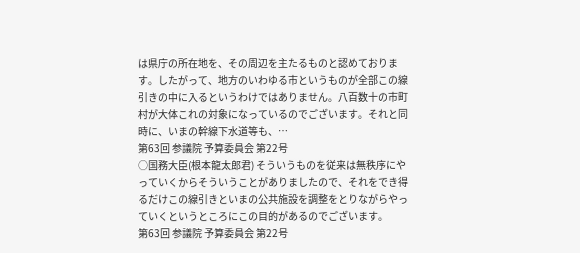は県庁の所在地を、その周辺を主たるものと認めております。したがって、地方のいわゆる市というものが全部この線引きの中に入るというわけではありません。八百数十の市町村が大体これの対象になっているのでございます。それと同時に、いまの幹線下水道等も、…
第63回 参議院 予算委員会 第22号
○国務大臣(根本龍太郎君) そういうものを従来は無秩序にやっていくからそういうことがありましたので、それをでき得るだけこの線引きといまの公共施設を調整をとりながらやっていくというところにこの目的があるのでございます。
第63回 参議院 予算委員会 第22号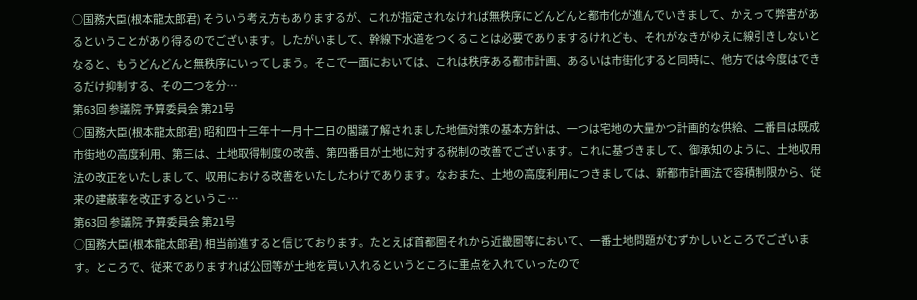○国務大臣(根本龍太郎君) そういう考え方もありまするが、これが指定されなければ無秩序にどんどんと都市化が進んでいきまして、かえって弊害があるということがあり得るのでございます。したがいまして、幹線下水道をつくることは必要でありまするけれども、それがなきがゆえに線引きしないとなると、もうどんどんと無秩序にいってしまう。そこで一面においては、これは秩序ある都市計画、あるいは市街化すると同時に、他方では今度はできるだけ抑制する、その二つを分…
第63回 参議院 予算委員会 第21号
○国務大臣(根本龍太郎君) 昭和四十三年十一月十二日の閣議了解されました地価対策の基本方針は、一つは宅地の大量かつ計画的な供給、二番目は既成市街地の高度利用、第三は、土地取得制度の改善、第四番目が土地に対する税制の改善でございます。これに基づきまして、御承知のように、土地収用法の改正をいたしまして、収用における改善をいたしたわけであります。なおまた、土地の高度利用につきましては、新都市計画法で容積制限から、従来の建蔽率を改正するというこ…
第63回 参議院 予算委員会 第21号
○国務大臣(根本龍太郎君) 相当前進すると信じております。たとえば首都圏それから近畿圏等において、一番土地問題がむずかしいところでございます。ところで、従来でありますれば公団等が土地を買い入れるというところに重点を入れていったので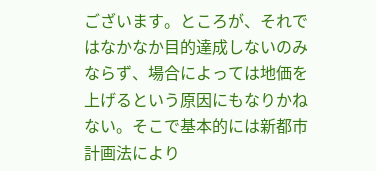ございます。ところが、それではなかなか目的達成しないのみならず、場合によっては地価を上げるという原因にもなりかねない。そこで基本的には新都市計画法により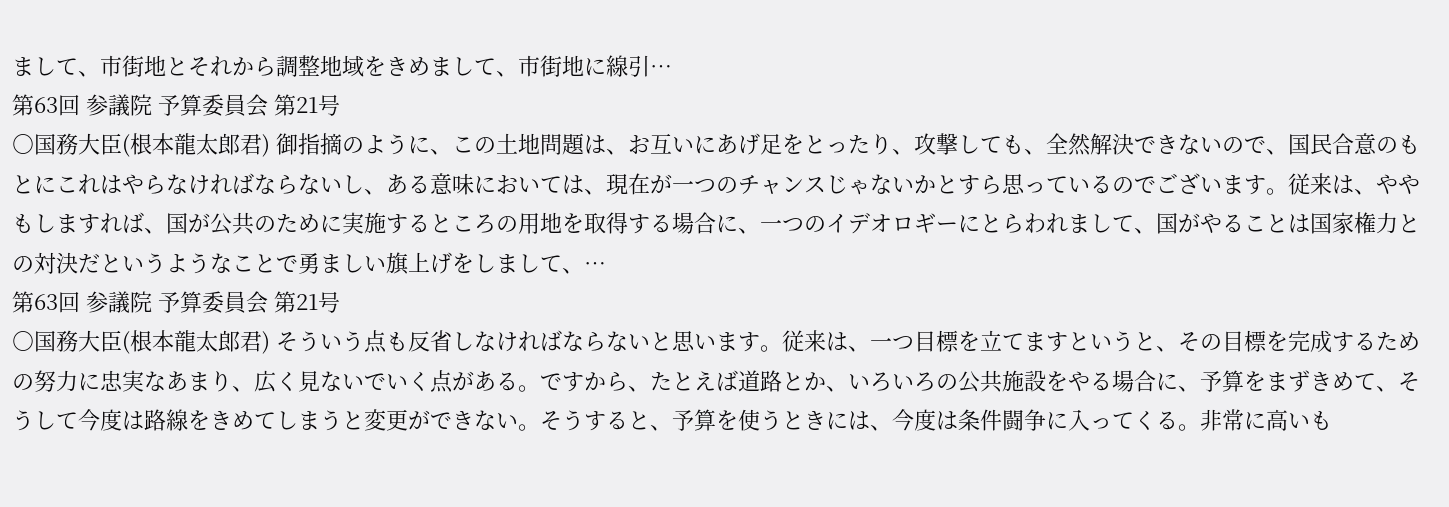まして、市街地とそれから調整地域をきめまして、市街地に線引…
第63回 参議院 予算委員会 第21号
○国務大臣(根本龍太郎君) 御指摘のように、この土地問題は、お互いにあげ足をとったり、攻撃しても、全然解決できないので、国民合意のもとにこれはやらなければならないし、ある意味においては、現在が一つのチャンスじゃないかとすら思っているのでございます。従来は、ややもしますれば、国が公共のために実施するところの用地を取得する場合に、一つのイデオロギーにとらわれまして、国がやることは国家権力との対決だというようなことで勇ましい旗上げをしまして、…
第63回 参議院 予算委員会 第21号
○国務大臣(根本龍太郎君) そういう点も反省しなければならないと思います。従来は、一つ目標を立てますというと、その目標を完成するための努力に忠実なあまり、広く見ないでいく点がある。ですから、たとえば道路とか、いろいろの公共施設をやる場合に、予算をまずきめて、そうして今度は路線をきめてしまうと変更ができない。そうすると、予算を使うときには、今度は条件闘争に入ってくる。非常に高いも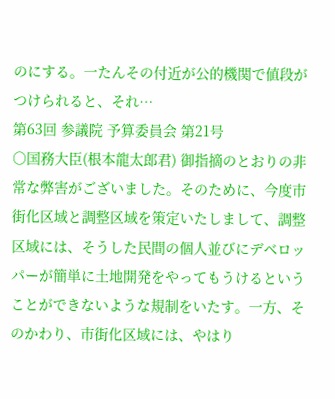のにする。一たんその付近が公的機関で値段がつけられると、それ…
第63回 参議院 予算委員会 第21号
○国務大臣(根本龍太郎君) 御指摘のとおりの非常な弊害がございました。そのために、今度市街化区域と調整区域を策定いたしまして、調整区域には、そうした民間の個人並びにデベロッパーが簡単に土地開発をやってもうけるということができないような規制をいたす。一方、そのかわり、市街化区域には、やはり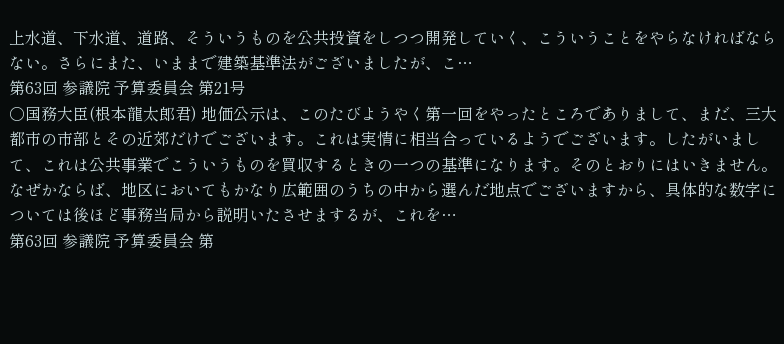上水道、下水道、道路、そういうものを公共投資をしつつ開発していく、こういうことをやらなければならない。さらにまた、いままで建築基準法がございましたが、こ…
第63回 参議院 予算委員会 第21号
○国務大臣(根本龍太郎君) 地価公示は、このたびようやく第一回をやったところでありまして、まだ、三大都市の市部とその近郊だけでございます。これは実情に相当合っているようでございます。したがいまして、これは公共事業でこういうものを買収するときの一つの基準になります。そのとおりにはいきません。なぜかならば、地区においてもかなり広範囲のうちの中から選んだ地点でございますから、具体的な数字については後ほど事務当局から説明いたさせまするが、これを…
第63回 参議院 予算委員会 第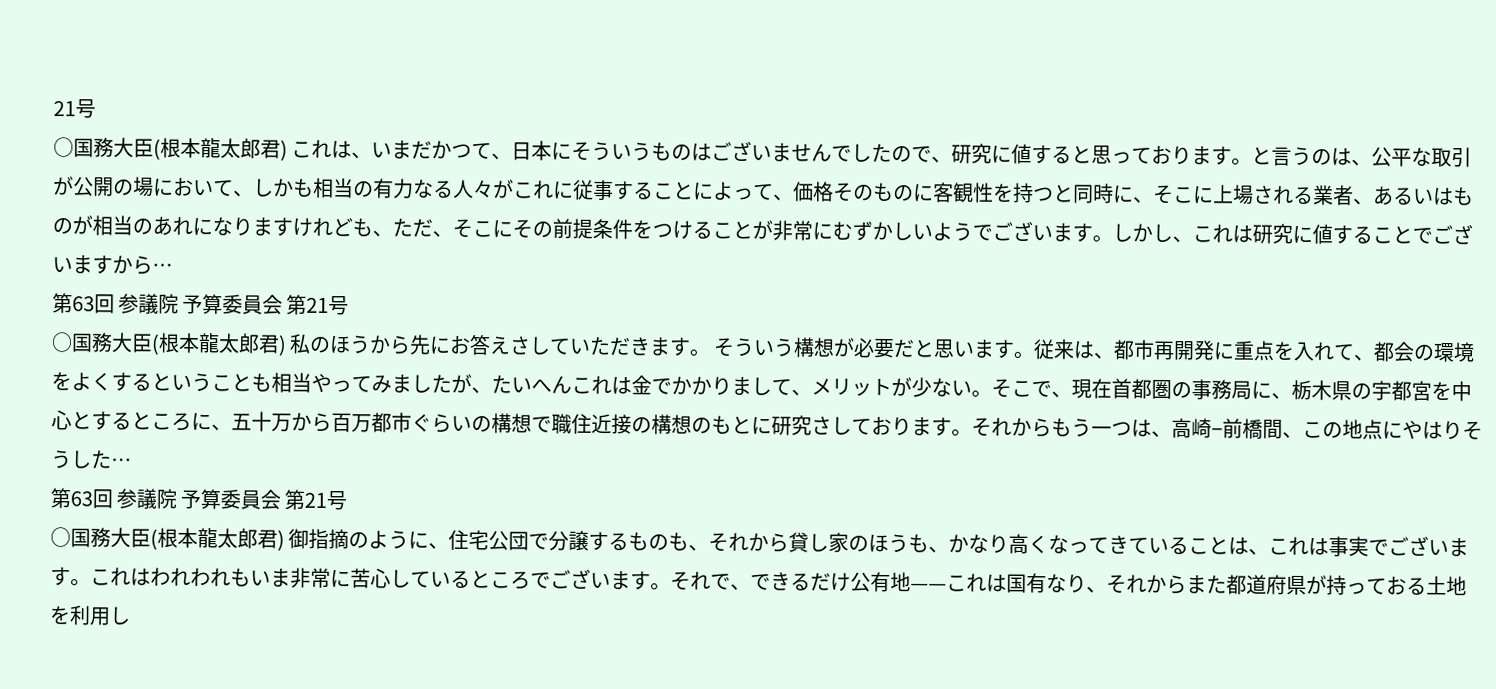21号
○国務大臣(根本龍太郎君) これは、いまだかつて、日本にそういうものはございませんでしたので、研究に値すると思っております。と言うのは、公平な取引が公開の場において、しかも相当の有力なる人々がこれに従事することによって、価格そのものに客観性を持つと同時に、そこに上場される業者、あるいはものが相当のあれになりますけれども、ただ、そこにその前提条件をつけることが非常にむずかしいようでございます。しかし、これは研究に値することでございますから…
第63回 参議院 予算委員会 第21号
○国務大臣(根本龍太郎君) 私のほうから先にお答えさしていただきます。 そういう構想が必要だと思います。従来は、都市再開発に重点を入れて、都会の環境をよくするということも相当やってみましたが、たいへんこれは金でかかりまして、メリットが少ない。そこで、現在首都圏の事務局に、栃木県の宇都宮を中心とするところに、五十万から百万都市ぐらいの構想で職住近接の構想のもとに研究さしております。それからもう一つは、高崎−前橋間、この地点にやはりそうした…
第63回 参議院 予算委員会 第21号
○国務大臣(根本龍太郎君) 御指摘のように、住宅公団で分譲するものも、それから貸し家のほうも、かなり高くなってきていることは、これは事実でございます。これはわれわれもいま非常に苦心しているところでございます。それで、できるだけ公有地——これは国有なり、それからまた都道府県が持っておる土地を利用し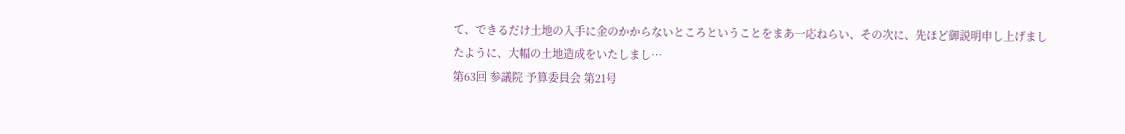て、できるだけ土地の入手に金のかからないところということをまあ一応ねらい、その次に、先ほど御説明申し上げましたように、大幅の土地造成をいたしまし…
第63回 参議院 予算委員会 第21号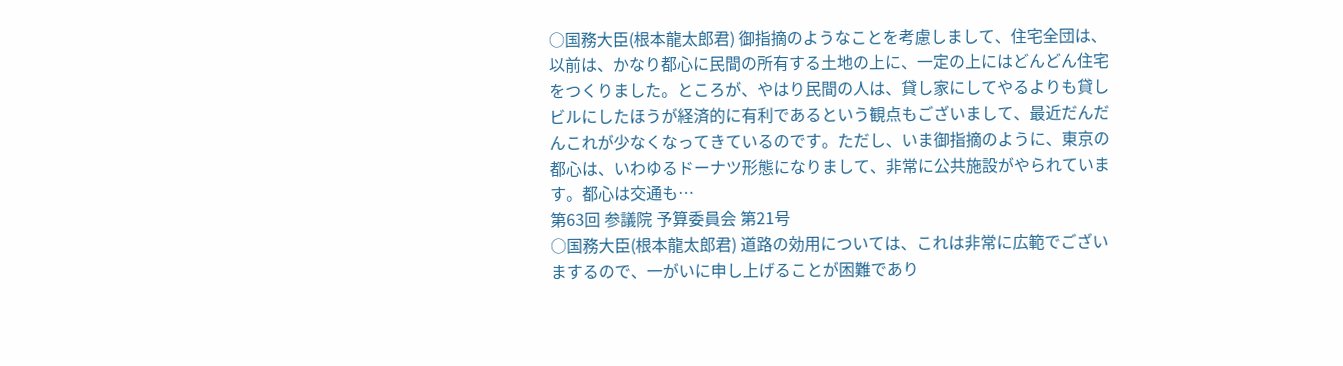○国務大臣(根本龍太郎君) 御指摘のようなことを考慮しまして、住宅全団は、以前は、かなり都心に民間の所有する土地の上に、一定の上にはどんどん住宅をつくりました。ところが、やはり民間の人は、貸し家にしてやるよりも貸しビルにしたほうが経済的に有利であるという観点もございまして、最近だんだんこれが少なくなってきているのです。ただし、いま御指摘のように、東京の都心は、いわゆるドーナツ形態になりまして、非常に公共施設がやられています。都心は交通も…
第63回 参議院 予算委員会 第21号
○国務大臣(根本龍太郎君) 道路の効用については、これは非常に広範でございまするので、一がいに申し上げることが困難であり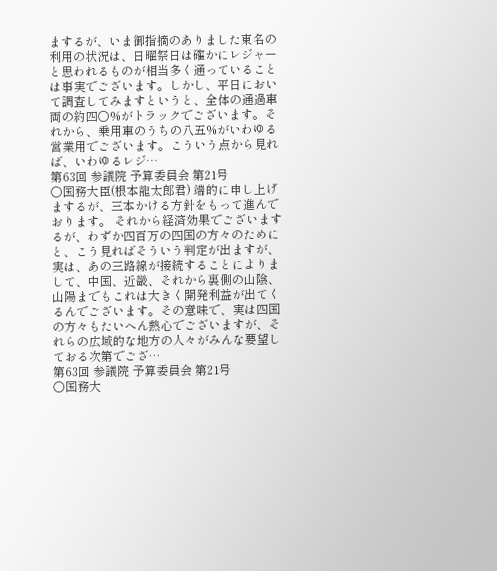まするが、いま御指摘のありました東名の利用の状況は、日曜祭日は確かにレジャーと思われるものが相当多く通っていることは事実でございます。しかし、平日において調査してみますというと、全体の通過車両の約四〇%がトラックでございます。それから、乗用車のうちの八五%がいわゆる営業用でございます。こういう点から見れば、いわゆるレジ…
第63回 参議院 予算委員会 第21号
○国務大臣(根本龍太郎君) 端的に申し上げまするが、三本かける方針をもって進んでおります。 それから経済効果でございまするが、わずか四百万の四国の方々のためにと、こう見ればそういう判定が出ますが、実は、あの三路線が接続することによりまして、中国、近畿、それから裏側の山陰、山陽までもこれは大きく開発利益が出てくるんでございます。その意味で、実は四国の方々もたいへん熱心でございますが、それらの広域的な地方の人々がみんな要望しておる次第でござ…
第63回 参議院 予算委員会 第21号
○国務大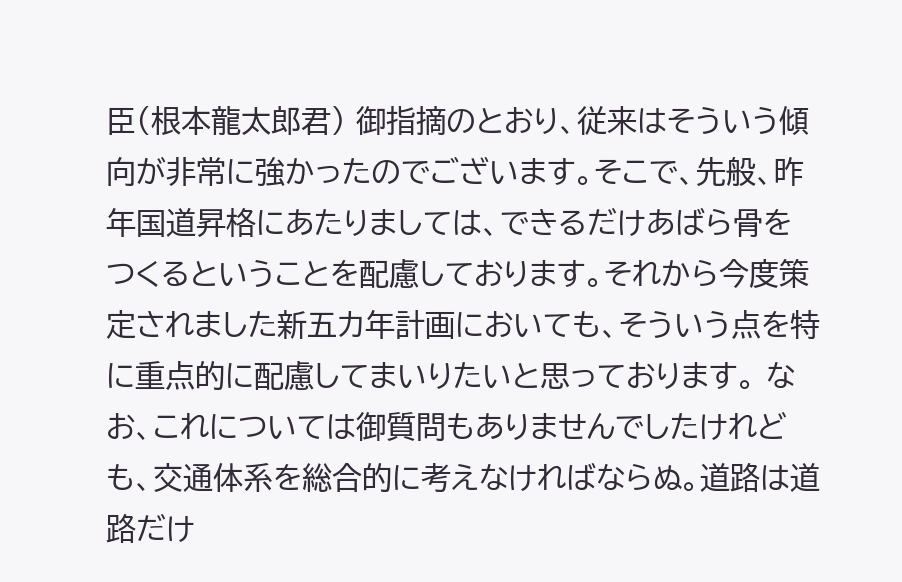臣(根本龍太郎君) 御指摘のとおり、従来はそういう傾向が非常に強かったのでございます。そこで、先般、昨年国道昇格にあたりましては、できるだけあばら骨をつくるということを配慮しております。それから今度策定されました新五カ年計画においても、そういう点を特に重点的に配慮してまいりたいと思っております。 なお、これについては御質問もありませんでしたけれども、交通体系を総合的に考えなければならぬ。道路は道路だけ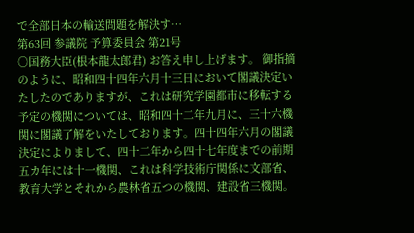で全部日本の輸送問題を解決す…
第63回 参議院 予算委員会 第21号
○国務大臣(根本龍太郎君) お答え申し上げます。 御指摘のように、昭和四十四年六月十三日において閣議決定いたしたのでありますが、これは研究学園都市に移転する予定の機関については、昭和四十二年九月に、三十六機関に閣議了解をいたしております。四十四年六月の閣議決定によりまして、四十二年から四十七年度までの前期五カ年には十一機関、これは科学技術庁関係に文部省、教育大学とそれから農林省五つの機関、建設省三機関。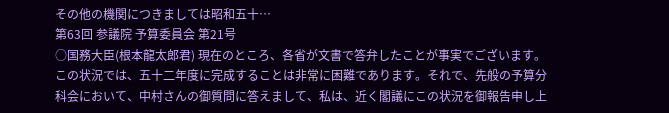その他の機関につきましては昭和五十…
第63回 参議院 予算委員会 第21号
○国務大臣(根本龍太郎君) 現在のところ、各省が文書で答弁したことが事実でございます。この状況では、五十二年度に完成することは非常に困難であります。それで、先般の予算分科会において、中村さんの御質問に答えまして、私は、近く閣議にこの状況を御報告申し上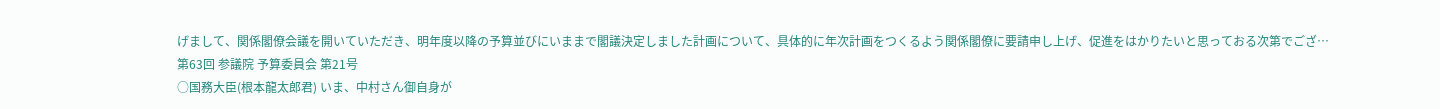げまして、関係閣僚会議を開いていただき、明年度以降の予算並びにいままで閣議決定しました計画について、具体的に年次計画をつくるよう関係閣僚に要請申し上げ、促進をはかりたいと思っておる次第でござ…
第63回 参議院 予算委員会 第21号
○国務大臣(根本龍太郎君) いま、中村さん御自身が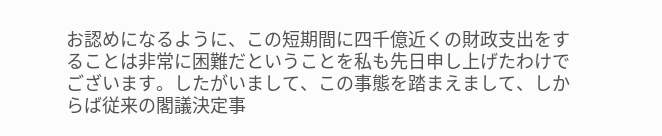お認めになるように、この短期間に四千億近くの財政支出をすることは非常に困難だということを私も先日申し上げたわけでございます。したがいまして、この事態を踏まえまして、しからば従来の閣議決定事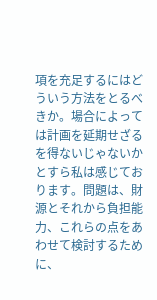項を充足するにはどういう方法をとるべきか。場合によっては計画を延期せざるを得ないじゃないかとすら私は感じております。問題は、財源とそれから負担能力、これらの点をあわせて検討するために、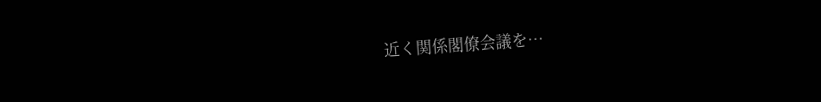近く関係閣僚会議を…